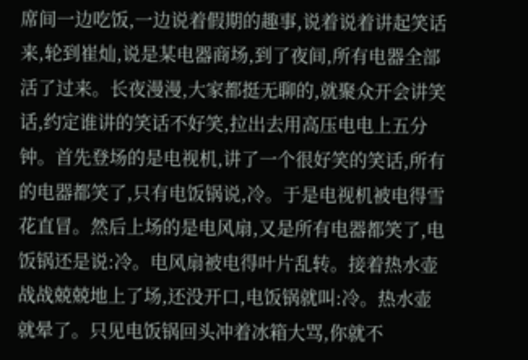席间一边吃饭,一边说着假期的趣事,说着说着讲起笑话来,轮到崔灿,说是某电器商场,到了夜间,所有电器全部活了过来。长夜漫漫,大家都挺无聊的,就聚众开会讲笑话,约定谁讲的笑话不好笑,拉出去用高压电电上五分钟。首先登场的是电视机,讲了一个很好笑的笑话,所有的电器都笑了,只有电饭锅说,冷。于是电视机被电得雪花直冒。然后上场的是电风扇,又是所有电器都笑了,电饭锅还是说:冷。电风扇被电得叶片乱转。接着热水壶战战兢兢地上了场,还没开口,电饭锅就叫:冷。热水壶就晕了。只见电饭锅回头冲着冰箱大骂,你就不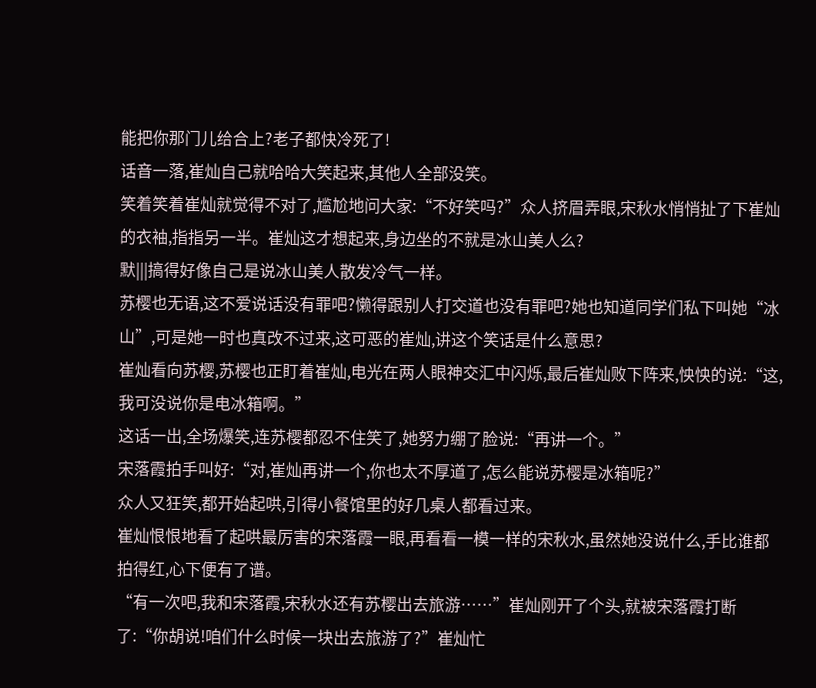能把你那门儿给合上?老子都快冷死了!
话音一落,崔灿自己就哈哈大笑起来,其他人全部没笑。
笑着笑着崔灿就觉得不对了,尴尬地问大家:“不好笑吗?”众人挤眉弄眼,宋秋水悄悄扯了下崔灿的衣袖,指指另一半。崔灿这才想起来,身边坐的不就是冰山美人么?
默|||搞得好像自己是说冰山美人散发冷气一样。
苏樱也无语,这不爱说话没有罪吧?懒得跟别人打交道也没有罪吧?她也知道同学们私下叫她“冰山”,可是她一时也真改不过来,这可恶的崔灿,讲这个笑话是什么意思?
崔灿看向苏樱,苏樱也正盯着崔灿,电光在两人眼神交汇中闪烁,最后崔灿败下阵来,怏怏的说:“这,我可没说你是电冰箱啊。”
这话一出,全场爆笑,连苏樱都忍不住笑了,她努力绷了脸说:“再讲一个。”
宋落霞拍手叫好:“对,崔灿再讲一个,你也太不厚道了,怎么能说苏樱是冰箱呢?”
众人又狂笑,都开始起哄,引得小餐馆里的好几桌人都看过来。
崔灿恨恨地看了起哄最厉害的宋落霞一眼,再看看一模一样的宋秋水,虽然她没说什么,手比谁都拍得红,心下便有了谱。
“有一次吧,我和宋落霞,宋秋水还有苏樱出去旅游……”崔灿刚开了个头,就被宋落霞打断了:“你胡说!咱们什么时候一块出去旅游了?”崔灿忙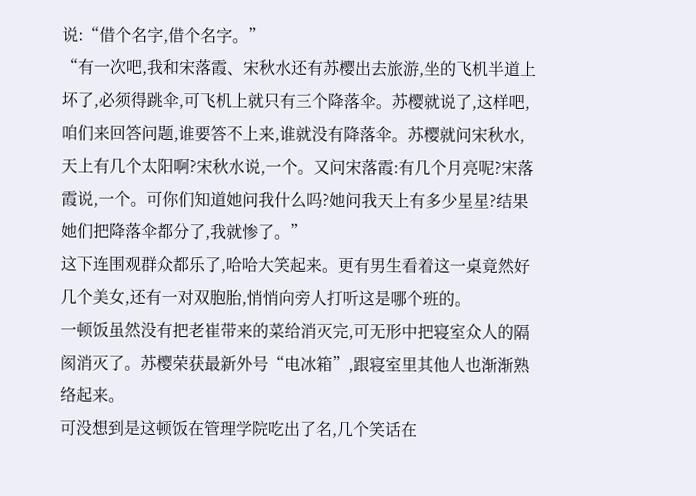说:“借个名字,借个名字。”
“有一次吧,我和宋落霞、宋秋水还有苏樱出去旅游,坐的飞机半道上坏了,必须得跳伞,可飞机上就只有三个降落伞。苏樱就说了,这样吧,咱们来回答问题,谁要答不上来,谁就没有降落伞。苏樱就问宋秋水,天上有几个太阳啊?宋秋水说,一个。又问宋落霞:有几个月亮呢?宋落霞说,一个。可你们知道她问我什么吗?她问我天上有多少星星?结果她们把降落伞都分了,我就惨了。”
这下连围观群众都乐了,哈哈大笑起来。更有男生看着这一桌竟然好几个美女,还有一对双胞胎,悄悄向旁人打听这是哪个班的。
一顿饭虽然没有把老崔带来的菜给消灭完,可无形中把寝室众人的隔阂消灭了。苏樱荣获最新外号“电冰箱”,跟寝室里其他人也渐渐熟络起来。
可没想到是这顿饭在管理学院吃出了名,几个笑话在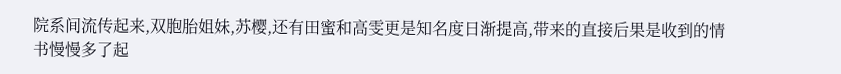院系间流传起来,双胞胎姐妹,苏樱,还有田蜜和高雯更是知名度日渐提高,带来的直接后果是收到的情书慢慢多了起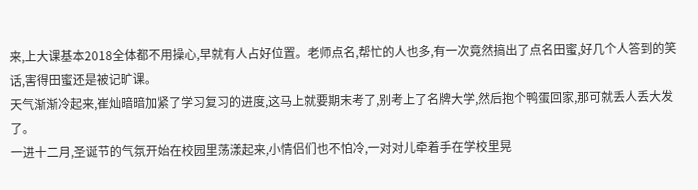来,上大课基本2018全体都不用操心,早就有人占好位置。老师点名,帮忙的人也多,有一次竟然搞出了点名田蜜,好几个人答到的笑话,害得田蜜还是被记旷课。
天气渐渐冷起来,崔灿暗暗加紧了学习复习的进度,这马上就要期末考了,别考上了名牌大学,然后抱个鸭蛋回家,那可就丢人丢大发了。
一进十二月,圣诞节的气氛开始在校园里荡漾起来,小情侣们也不怕冷,一对对儿牵着手在学校里晃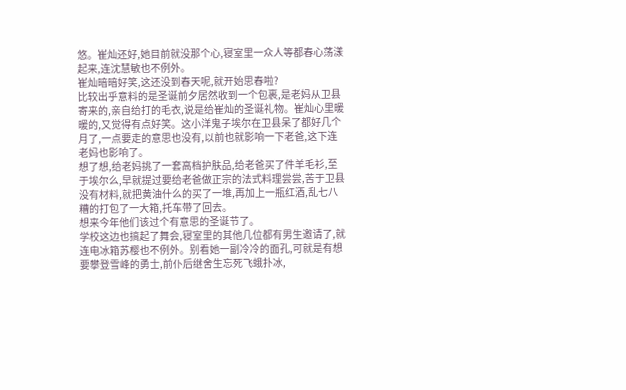悠。崔灿还好,她目前就没那个心,寝室里一众人等都春心荡漾起来,连沈慧敏也不例外。
崔灿暗暗好笑,这还没到春天呢,就开始思春啦?
比较出乎意料的是圣诞前夕居然收到一个包裹,是老妈从卫县寄来的,亲自给打的毛衣,说是给崔灿的圣诞礼物。崔灿心里暖暖的,又觉得有点好笑。这小洋鬼子埃尔在卫县呆了都好几个月了,一点要走的意思也没有,以前也就影响一下老爸,这下连老妈也影响了。
想了想,给老妈挑了一套高档护肤品,给老爸买了件羊毛衫,至于埃尔么,早就提过要给老爸做正宗的法式料理尝尝,苦于卫县没有材料,就把黄油什么的买了一堆,再加上一瓶红酒,乱七八糟的打包了一大箱,托车带了回去。
想来今年他们该过个有意思的圣诞节了。
学校这边也搞起了舞会,寝室里的其他几位都有男生邀请了,就连电冰箱苏樱也不例外。别看她一副冷冷的面孔,可就是有想要攀登雪峰的勇士,前仆后继舍生忘死飞蛾扑冰,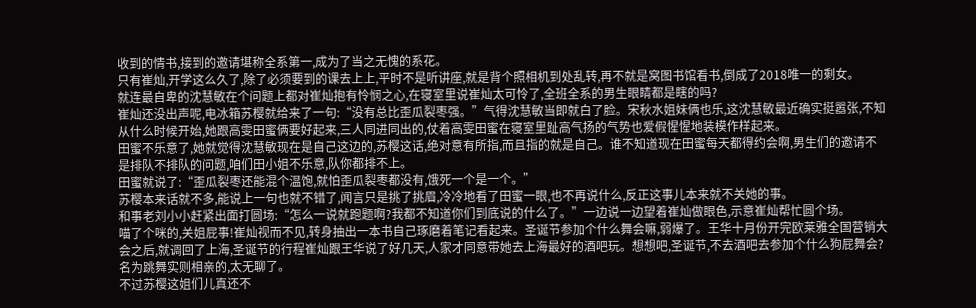收到的情书,接到的邀请堪称全系第一,成为了当之无愧的系花。
只有崔灿,开学这么久了,除了必须要到的课去上上,平时不是听讲座,就是背个照相机到处乱转,再不就是窝图书馆看书,倒成了2018唯一的剩女。
就连最自卑的沈慧敏在个问题上都对崔灿抱有怜悯之心,在寝室里说崔灿太可怜了,全班全系的男生眼睛都是瞎的吗?
崔灿还没出声呢,电冰箱苏樱就给来了一句:“没有总比歪瓜裂枣强。”气得沈慧敏当即就白了脸。宋秋水姐妹俩也乐,这沈慧敏最近确实挺嚣张,不知从什么时候开始,她跟高雯田蜜俩要好起来,三人同进同出的,仗着高雯田蜜在寝室里趾高气扬的气势也爱假惺惺地装模作样起来。
田蜜不乐意了,她就觉得沈慧敏现在是自己这边的,苏樱这话,绝对意有所指,而且指的就是自己。谁不知道现在田蜜每天都得约会啊,男生们的邀请不是排队不排队的问题,咱们田小姐不乐意,队你都排不上。
田蜜就说了:“歪瓜裂枣还能混个温饱,就怕歪瓜裂枣都没有,饿死一个是一个。”
苏樱本来话就不多,能说上一句也就不错了,闻言只是挑了挑眉,冷冷地看了田蜜一眼,也不再说什么,反正这事儿本来就不关她的事。
和事老刘小小赶紧出面打圆场:“怎么一说就跑题啊?我都不知道你们到底说的什么了。”一边说一边望着崔灿做眼色,示意崔灿帮忙圆个场。
喵了个咪的,关姐屁事!崔灿视而不见,转身抽出一本书自己琢磨着笔记看起来。圣诞节参加个什么舞会嘛,弱爆了。王华十月份开完欧莱雅全国营销大会之后,就调回了上海,圣诞节的行程崔灿跟王华说了好几天,人家才同意带她去上海最好的酒吧玩。想想吧,圣诞节,不去酒吧去参加个什么狗屁舞会?名为跳舞实则相亲的,太无聊了。
不过苏樱这姐们儿真还不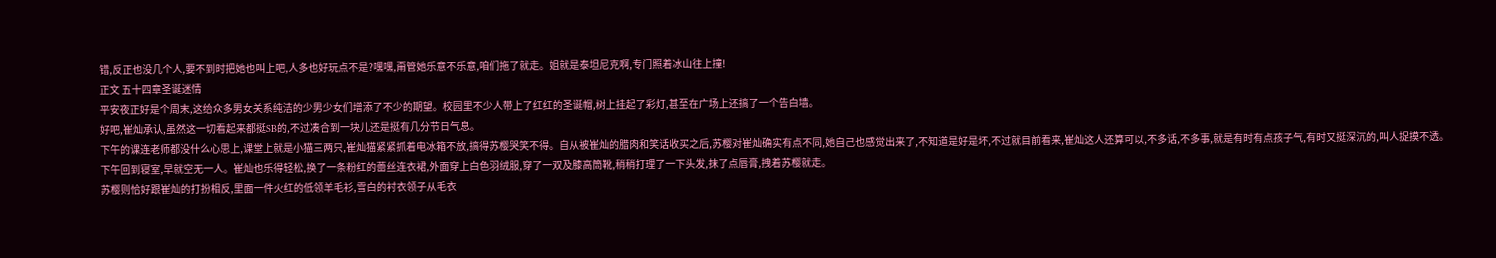错,反正也没几个人,要不到时把她也叫上吧,人多也好玩点不是?嘿嘿,甭管她乐意不乐意,咱们拖了就走。姐就是泰坦尼克啊,专门照着冰山往上撞!
正文 五十四章圣诞迷情
平安夜正好是个周末,这给众多男女关系纯洁的少男少女们增添了不少的期望。校园里不少人带上了红红的圣诞帽,树上挂起了彩灯,甚至在广场上还搞了一个告白墙。
好吧,崔灿承认,虽然这一切看起来都挺SB的,不过凑合到一块儿还是挺有几分节日气息。
下午的课连老师都没什么心思上,课堂上就是小猫三两只,崔灿猫紧紧抓着电冰箱不放,搞得苏樱哭笑不得。自从被崔灿的腊肉和笑话收买之后,苏樱对崔灿确实有点不同,她自己也感觉出来了,不知道是好是坏,不过就目前看来,崔灿这人还算可以,不多话,不多事,就是有时有点孩子气,有时又挺深沉的,叫人捉摸不透。
下午回到寝室,早就空无一人。崔灿也乐得轻松,换了一条粉红的蕾丝连衣裙,外面穿上白色羽绒服,穿了一双及膝高筒靴,稍稍打理了一下头发,抹了点唇膏,拽着苏樱就走。
苏樱则恰好跟崔灿的打扮相反,里面一件火红的低领羊毛衫,雪白的衬衣领子从毛衣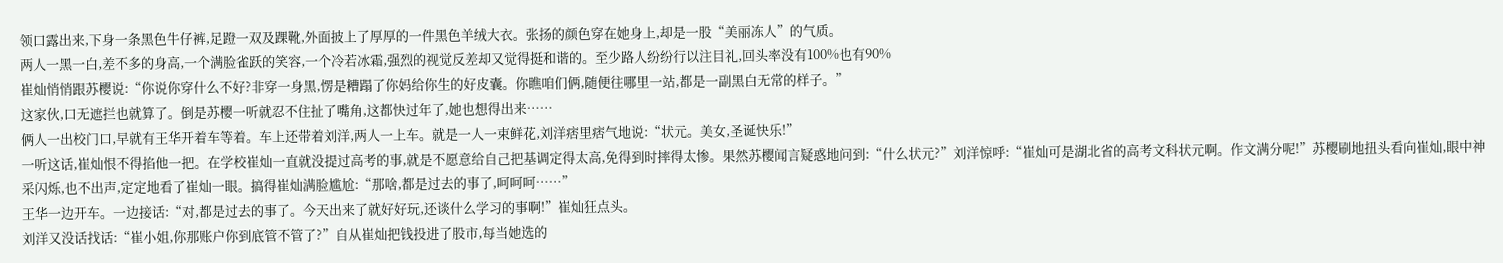领口露出来,下身一条黑色牛仔裤,足蹬一双及踝靴,外面披上了厚厚的一件黑色羊绒大衣。张扬的颜色穿在她身上,却是一股“美丽冻人”的气质。
两人一黑一白,差不多的身高,一个满脸雀跃的笑容,一个冷若冰霜,强烈的视觉反差却又觉得挺和谐的。至少路人纷纷行以注目礼,回头率没有100%也有90%
崔灿悄悄跟苏樱说:“你说你穿什么不好?非穿一身黑,愣是糟蹋了你妈给你生的好皮囊。你瞧咱们俩,随便往哪里一站,都是一副黑白无常的样子。”
这家伙,口无遮拦也就算了。倒是苏樱一听就忍不住扯了嘴角,这都快过年了,她也想得出来……
俩人一出校门口,早就有王华开着车等着。车上还带着刘洋,两人一上车。就是一人一束鲜花,刘洋痞里痞气地说:“状元。美女,圣诞快乐!”
一听这话,崔灿恨不得掐他一把。在学校崔灿一直就没提过高考的事,就是不愿意给自己把基调定得太高,免得到时摔得太惨。果然苏樱闻言疑惑地问到:“什么状元?”刘洋惊呼:“崔灿可是湖北省的高考文科状元啊。作文满分呢!”苏樱刷地扭头看向崔灿,眼中神采闪烁,也不出声,定定地看了崔灿一眼。搞得崔灿满脸尴尬:“那啥,都是过去的事了,呵呵呵……”
王华一边开车。一边接话:“对,都是过去的事了。今天出来了就好好玩,还谈什么学习的事啊!”崔灿狂点头。
刘洋又没话找话:“崔小姐,你那账户你到底管不管了?”自从崔灿把钱投进了股市,每当她选的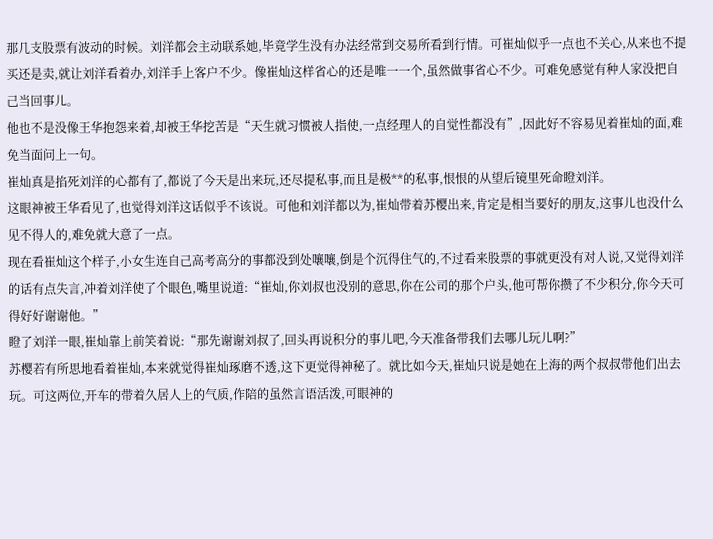那几支股票有波动的时候。刘洋都会主动联系她,毕竟学生没有办法经常到交易所看到行情。可崔灿似乎一点也不关心,从来也不提买还是卖,就让刘洋看着办,刘洋手上客户不少。像崔灿这样省心的还是唯一一个,虽然做事省心不少。可难免感觉有种人家没把自己当回事儿。
他也不是没像王华抱怨来着,却被王华挖苦是“天生就习惯被人指使,一点经理人的自觉性都没有”,因此好不容易见着崔灿的面,难免当面问上一句。
崔灿真是掐死刘洋的心都有了,都说了今天是出来玩,还尽提私事,而且是极**的私事,恨恨的从望后镜里死命瞪刘洋。
这眼神被王华看见了,也觉得刘洋这话似乎不该说。可他和刘洋都以为,崔灿带着苏樱出来,肯定是相当要好的朋友,这事儿也没什么见不得人的,难免就大意了一点。
现在看崔灿这个样子,小女生连自己高考高分的事都没到处嚷嚷,倒是个沉得住气的,不过看来股票的事就更没有对人说,又觉得刘洋的话有点失言,冲着刘洋使了个眼色,嘴里说道:“崔灿,你刘叔也没别的意思,你在公司的那个户头,他可帮你攒了不少积分,你今天可得好好谢谢他。”
瞪了刘洋一眼,崔灿靠上前笑着说:“那先谢谢刘叔了,回头再说积分的事儿吧,今天准备带我们去哪儿玩儿啊?”
苏樱若有所思地看着崔灿,本来就觉得崔灿琢磨不透,这下更觉得神秘了。就比如今天,崔灿只说是她在上海的两个叔叔带他们出去玩。可这两位,开车的带着久居人上的气质,作陪的虽然言语活泼,可眼神的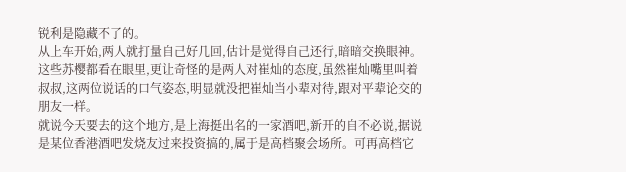锐利是隐藏不了的。
从上车开始,两人就打量自己好几回,估计是觉得自己还行,暗暗交换眼神。这些苏樱都看在眼里,更让奇怪的是两人对崔灿的态度,虽然崔灿嘴里叫着叔叔,这两位说话的口气姿态,明显就没把崔灿当小辈对待,跟对平辈论交的朋友一样。
就说今天要去的这个地方,是上海挺出名的一家酒吧,新开的自不必说,据说是某位香港酒吧发烧友过来投资搞的,属于是高档聚会场所。可再高档它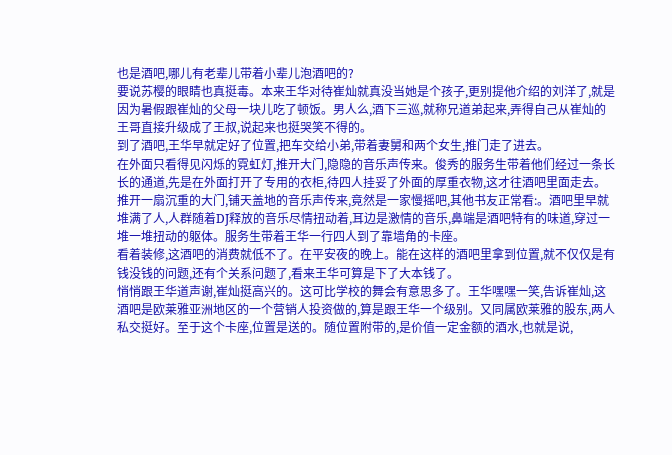也是酒吧,哪儿有老辈儿带着小辈儿泡酒吧的?
要说苏樱的眼睛也真挺毒。本来王华对待崔灿就真没当她是个孩子,更别提他介绍的刘洋了,就是因为暑假跟崔灿的父母一块儿吃了顿饭。男人么,酒下三巡,就称兄道弟起来,弄得自己从崔灿的王哥直接升级成了王叔,说起来也挺哭笑不得的。
到了酒吧,王华早就定好了位置,把车交给小弟,带着妻舅和两个女生,推门走了进去。
在外面只看得见闪烁的霓虹灯,推开大门,隐隐的音乐声传来。俊秀的服务生带着他们经过一条长长的通道,先是在外面打开了专用的衣柜,待四人挂妥了外面的厚重衣物,这才往酒吧里面走去。
推开一扇沉重的大门,铺天盖地的音乐声传来,竟然是一家慢摇吧,其他书友正常看:。酒吧里早就堆满了人,人群随着DJ释放的音乐尽情扭动着,耳边是激情的音乐,鼻端是酒吧特有的味道,穿过一堆一堆扭动的躯体。服务生带着王华一行四人到了靠墙角的卡座。
看着装修,这酒吧的消费就低不了。在平安夜的晚上。能在这样的酒吧里拿到位置,就不仅仅是有钱没钱的问题,还有个关系问题了,看来王华可算是下了大本钱了。
悄悄跟王华道声谢,崔灿挺高兴的。这可比学校的舞会有意思多了。王华嘿嘿一笑,告诉崔灿,这酒吧是欧莱雅亚洲地区的一个营销人投资做的,算是跟王华一个级别。又同属欧莱雅的股东,两人私交挺好。至于这个卡座,位置是送的。随位置附带的,是价值一定金额的酒水,也就是说,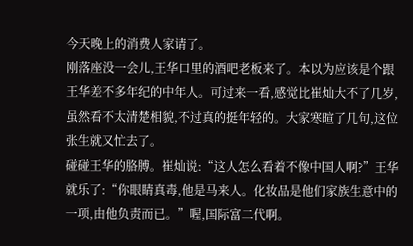今天晚上的消费人家请了。
刚落座没一会儿,王华口里的酒吧老板来了。本以为应该是个跟王华差不多年纪的中年人。可过来一看,感觉比崔灿大不了几岁,虽然看不太清楚相貌,不过真的挺年轻的。大家寒暄了几句,这位张生就又忙去了。
碰碰王华的胳膊。崔灿说:“这人怎么看着不像中国人啊?”王华就乐了:“你眼睛真毒,他是马来人。化妆品是他们家族生意中的一项,由他负责而已。”喔,国际富二代啊。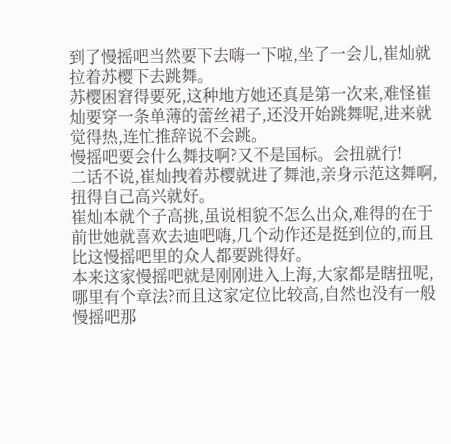到了慢摇吧当然要下去嗨一下啦,坐了一会儿,崔灿就拉着苏樱下去跳舞。
苏樱困窘得要死,这种地方她还真是第一次来,难怪崔灿要穿一条单薄的蕾丝裙子,还没开始跳舞呢,进来就觉得热,连忙推辞说不会跳。
慢摇吧要会什么舞技啊?又不是国标。会扭就行!
二话不说,崔灿拽着苏樱就进了舞池,亲身示范这舞啊,扭得自己高兴就好。
崔灿本就个子高挑,虽说相貌不怎么出众,难得的在于前世她就喜欢去迪吧嗨,几个动作还是挺到位的,而且比这慢摇吧里的众人都要跳得好。
本来这家慢摇吧就是刚刚进入上海,大家都是瞎扭呢,哪里有个章法?而且这家定位比较高,自然也没有一般慢摇吧那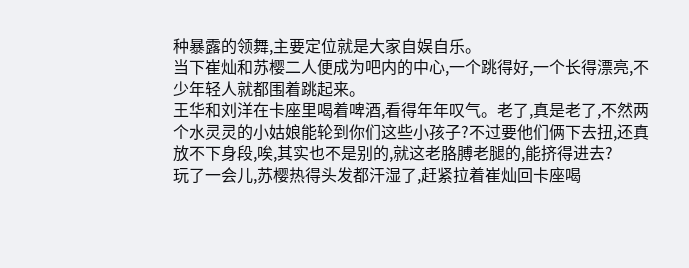种暴露的领舞,主要定位就是大家自娱自乐。
当下崔灿和苏樱二人便成为吧内的中心,一个跳得好,一个长得漂亮,不少年轻人就都围着跳起来。
王华和刘洋在卡座里喝着啤酒,看得年年叹气。老了,真是老了,不然两个水灵灵的小姑娘能轮到你们这些小孩子?不过要他们俩下去扭,还真放不下身段,唉,其实也不是别的,就这老胳膊老腿的,能挤得进去?
玩了一会儿,苏樱热得头发都汗湿了,赶紧拉着崔灿回卡座喝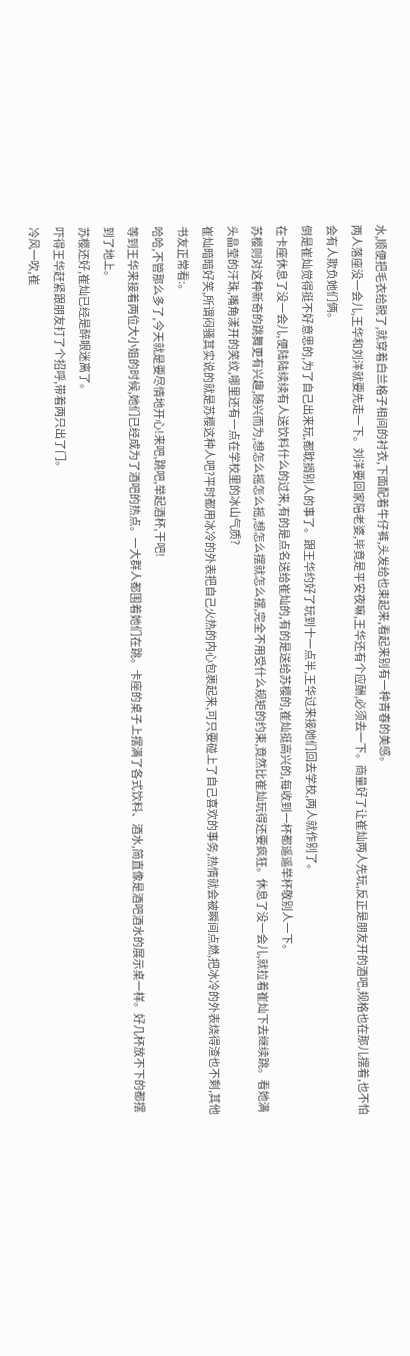水,顺便把毛衣给脱了,就穿着白兰格子相间的衬衣,下面配着牛仔裤,头发给也束起来,看起来别有一种青春的美感。
两人落座没一会儿,王华和刘洋就要先走一下。刘洋要回家陪老婆,毕竟是平安夜嘛,王华还有个应酬,必须去一下。商量好了让崔灿两人先玩,反正是朋友开的酒吧,规格也在那儿摆着,也不怕会有人欺负她们俩。
倒是崔灿觉得挺不好意思的,为了自己出来玩,都耽搁别人的事了。跟王华约好了玩到十一点半,王华过来接她们回去学校,两人就作别了。
在卡座休息了没一会儿,便陆陆续续有人送饮料什么的过来,有的是点名送给崔灿的,有的是送给苏樱的,崔灿挺高兴的,每收到一杯都遥遥举杯敬别人一下。
苏樱则对这种新奇的跳舞更有兴趣,随兴而为,想怎么摇怎么摇,想怎么摆就怎么摆,完全不用受什么规矩的约束,竟然比崔灿玩得还要疯狂。休息了没一会儿,就拉着崔灿下去继续跳。看她满头晶莹的汗珠,嘴角漾开的笑纹,哪里还有一点在学校里的冰山气质?
崔灿暗暗好笑,所谓闷骚其实说的就是苏樱这种人吧?平时都用冰冷的外表把自己火热的内心包裹起来,可只要碰上了自己喜欢的事务,热情就会被瞬间点燃,把冰冷的外表烧得渣也不剩,其他书友正常看:。
哈哈,不管那么多了,今天就是要尽情地开心!来吧,跳吧,举起酒杯,干吧!
等到王华来接着两位大小姐的时候,她们已经成为了酒吧的热点。一大群人都围着她们在跳。卡座的桌子上摆满了各式饮料、酒水,简直像是酒吧酒水的展示桌一样。好几杯放不下的都摆到了地上。
苏樱还好,崔灿已经是醉眼迷离了。
吓得王华赶紧跟朋友打了个招呼,带着两只出了门。
冷风一吹,崔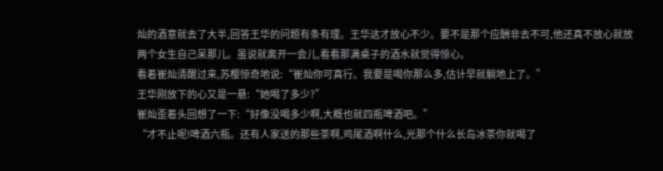灿的酒意就去了大半,回答王华的问题有条有理。王华这才放心不少。要不是那个应酬非去不可,他还真不放心就放两个女生自己呆那儿。虽说就离开一会儿,看看那满桌子的酒水就觉得惊心。
看着崔灿清醒过来,苏樱惊奇地说:“崔灿你可真行。我要是喝你那么多,估计早就躺地上了。”
王华刚放下的心又是一悬:“她喝了多少?”
崔灿歪着头回想了一下:“好像没喝多少啊,大概也就四瓶啤酒吧。”
“才不止呢!啤酒六瓶。还有人家送的那些茶啊,鸡尾酒啊什么,光那个什么长岛冰茶你就喝了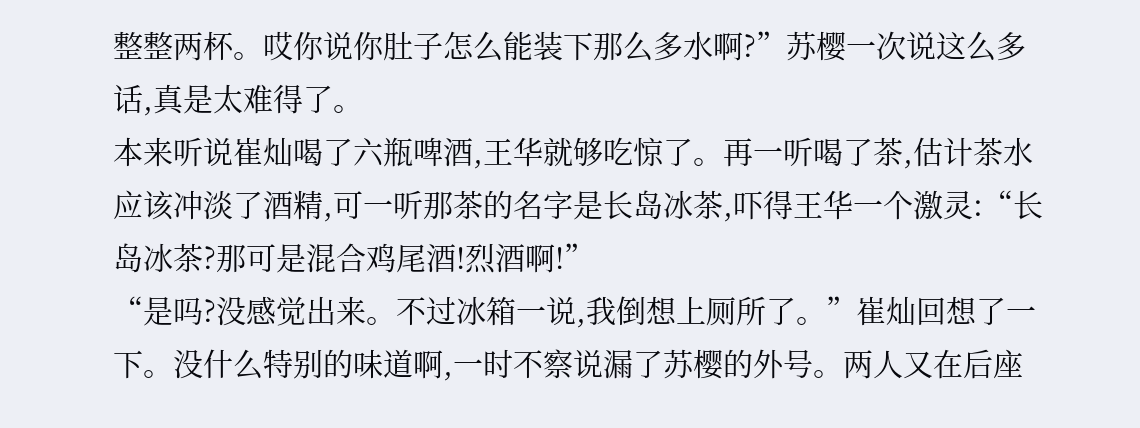整整两杯。哎你说你肚子怎么能装下那么多水啊?”苏樱一次说这么多话,真是太难得了。
本来听说崔灿喝了六瓶啤酒,王华就够吃惊了。再一听喝了茶,估计茶水应该冲淡了酒精,可一听那茶的名字是长岛冰茶,吓得王华一个激灵:“长岛冰茶?那可是混合鸡尾酒!烈酒啊!”
“是吗?没感觉出来。不过冰箱一说,我倒想上厕所了。”崔灿回想了一下。没什么特别的味道啊,一时不察说漏了苏樱的外号。两人又在后座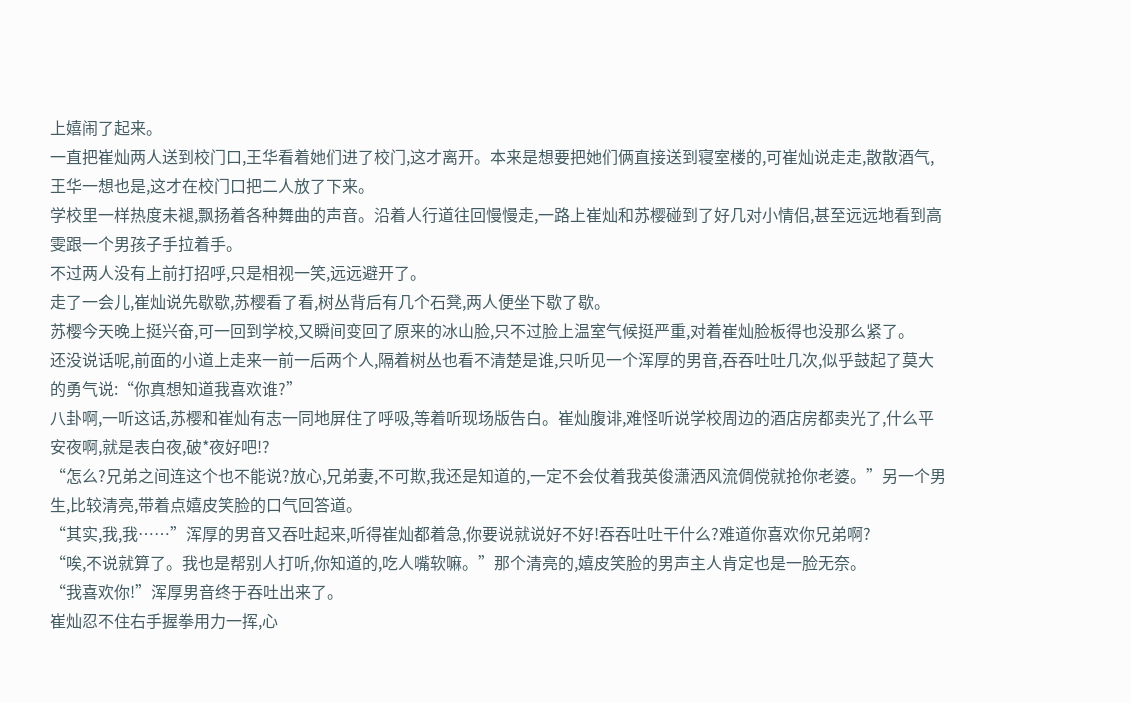上嬉闹了起来。
一直把崔灿两人送到校门口,王华看着她们进了校门,这才离开。本来是想要把她们俩直接送到寝室楼的,可崔灿说走走,散散酒气,王华一想也是,这才在校门口把二人放了下来。
学校里一样热度未褪,飘扬着各种舞曲的声音。沿着人行道往回慢慢走,一路上崔灿和苏樱碰到了好几对小情侣,甚至远远地看到高雯跟一个男孩子手拉着手。
不过两人没有上前打招呼,只是相视一笑,远远避开了。
走了一会儿,崔灿说先歇歇,苏樱看了看,树丛背后有几个石凳,两人便坐下歇了歇。
苏樱今天晚上挺兴奋,可一回到学校,又瞬间变回了原来的冰山脸,只不过脸上温室气候挺严重,对着崔灿脸板得也没那么紧了。
还没说话呢,前面的小道上走来一前一后两个人,隔着树丛也看不清楚是谁,只听见一个浑厚的男音,吞吞吐吐几次,似乎鼓起了莫大的勇气说:“你真想知道我喜欢谁?”
八卦啊,一听这话,苏樱和崔灿有志一同地屏住了呼吸,等着听现场版告白。崔灿腹诽,难怪听说学校周边的酒店房都卖光了,什么平安夜啊,就是表白夜,破*夜好吧!?
“怎么?兄弟之间连这个也不能说?放心,兄弟妻,不可欺,我还是知道的,一定不会仗着我英俊潇洒风流倜傥就抢你老婆。”另一个男生,比较清亮,带着点嬉皮笑脸的口气回答道。
“其实,我,我……”浑厚的男音又吞吐起来,听得崔灿都着急,你要说就说好不好!吞吞吐吐干什么?难道你喜欢你兄弟啊?
“唉,不说就算了。我也是帮别人打听,你知道的,吃人嘴软嘛。”那个清亮的,嬉皮笑脸的男声主人肯定也是一脸无奈。
“我喜欢你!”浑厚男音终于吞吐出来了。
崔灿忍不住右手握拳用力一挥,心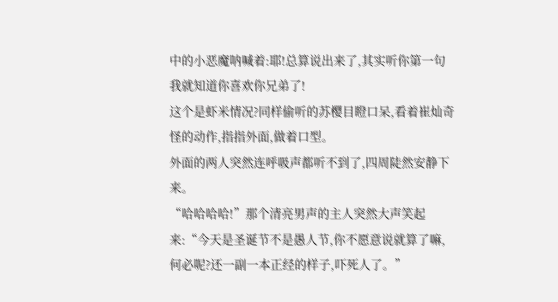中的小恶魔呐喊着:耶!总算说出来了,其实听你第一句我就知道你喜欢你兄弟了!
这个是虾米情况?同样偷听的苏樱目瞪口呆,看着崔灿奇怪的动作,指指外面,做着口型。
外面的两人突然连呼吸声都听不到了,四周陡然安静下来。
“哈哈哈哈!”那个清亮男声的主人突然大声笑起来:“今天是圣诞节不是愚人节,你不愿意说就算了嘛,何必呢?还一副一本正经的样子,吓死人了。”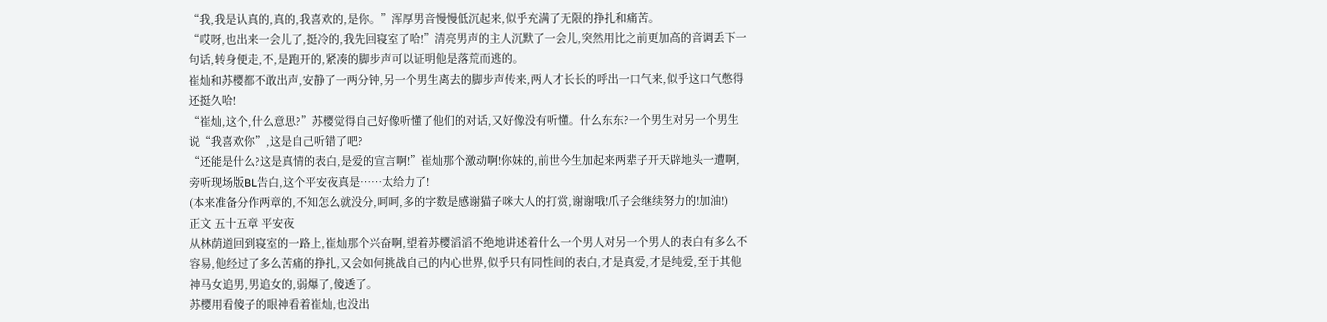“我,我是认真的,真的,我喜欢的,是你。”浑厚男音慢慢低沉起来,似乎充满了无限的挣扎和痛苦。
“哎呀,也出来一会儿了,挺冷的,我先回寝室了哈!”清亮男声的主人沉默了一会儿,突然用比之前更加高的音调丢下一句话,转身便走,不,是跑开的,紧凑的脚步声可以证明他是落荒而逃的。
崔灿和苏樱都不敢出声,安静了一两分钟,另一个男生离去的脚步声传来,两人才长长的呼出一口气来,似乎这口气憋得还挺久哈!
“崔灿,这个,什么意思?”苏樱觉得自己好像听懂了他们的对话,又好像没有听懂。什么东东?一个男生对另一个男生说“我喜欢你”,这是自己听错了吧?
“还能是什么?这是真情的表白,是爱的宣言啊!”崔灿那个激动啊!你妹的,前世今生加起来两辈子开天辟地头一遭啊,旁听现场版BL告白,这个平安夜真是……太给力了!
(本来准备分作两章的,不知怎么就没分,呵呵,多的字数是感谢猫子咪大人的打赏,谢谢哦!爪子会继续努力的!加油!)
正文 五十五章 平安夜
从林荫道回到寝室的一路上,崔灿那个兴奋啊,望着苏樱滔滔不绝地讲述着什么一个男人对另一个男人的表白有多么不容易,他经过了多么苦痛的挣扎,又会如何挑战自己的内心世界,似乎只有同性间的表白,才是真爱,才是纯爱,至于其他神马女追男,男追女的,弱爆了,傻透了。
苏樱用看傻子的眼神看着崔灿,也没出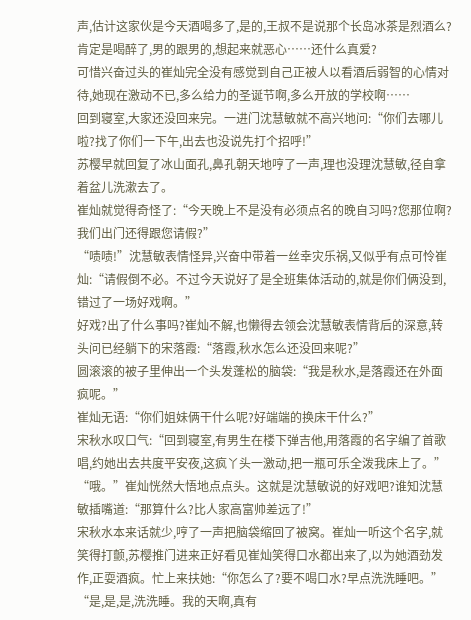声,估计这家伙是今天酒喝多了,是的,王叔不是说那个长岛冰茶是烈酒么?肯定是喝醉了,男的跟男的,想起来就恶心……还什么真爱?
可惜兴奋过头的崔灿完全没有感觉到自己正被人以看酒后弱智的心情对待,她现在激动不已,多么给力的圣诞节啊,多么开放的学校啊……
回到寝室,大家还没回来完。一进门沈慧敏就不高兴地问:“你们去哪儿啦?找了你们一下午,出去也没说先打个招呼!”
苏樱早就回复了冰山面孔,鼻孔朝天地哼了一声,理也没理沈慧敏,径自拿着盆儿洗漱去了。
崔灿就觉得奇怪了:“今天晚上不是没有必须点名的晚自习吗?您那位啊?我们出门还得跟您请假?”
“啧啧!”沈慧敏表情怪异,兴奋中带着一丝幸灾乐祸,又似乎有点可怜崔灿:“请假倒不必。不过今天说好了是全班集体活动的,就是你们俩没到,错过了一场好戏啊。”
好戏?出了什么事吗?崔灿不解,也懒得去领会沈慧敏表情背后的深意,转头问已经躺下的宋落霞:“落霞,秋水怎么还没回来呢?”
圆滚滚的被子里伸出一个头发蓬松的脑袋:“我是秋水,是落霞还在外面疯呢。”
崔灿无语:“你们姐妹俩干什么呢?好端端的换床干什么?”
宋秋水叹口气:“回到寝室,有男生在楼下弹吉他,用落霞的名字编了首歌唱,约她出去共度平安夜,这疯丫头一激动,把一瓶可乐全泼我床上了。”
“哦。”崔灿恍然大悟地点点头。这就是沈慧敏说的好戏吧?谁知沈慧敏插嘴道:“那算什么?比人家高富帅差远了!”
宋秋水本来话就少,哼了一声把脑袋缩回了被窝。崔灿一听这个名字,就笑得打颤,苏樱推门进来正好看见崔灿笑得口水都出来了,以为她酒劲发作,正耍酒疯。忙上来扶她:“你怎么了?要不喝口水?早点洗洗睡吧。”
“是,是,是,洗洗睡。我的天啊,真有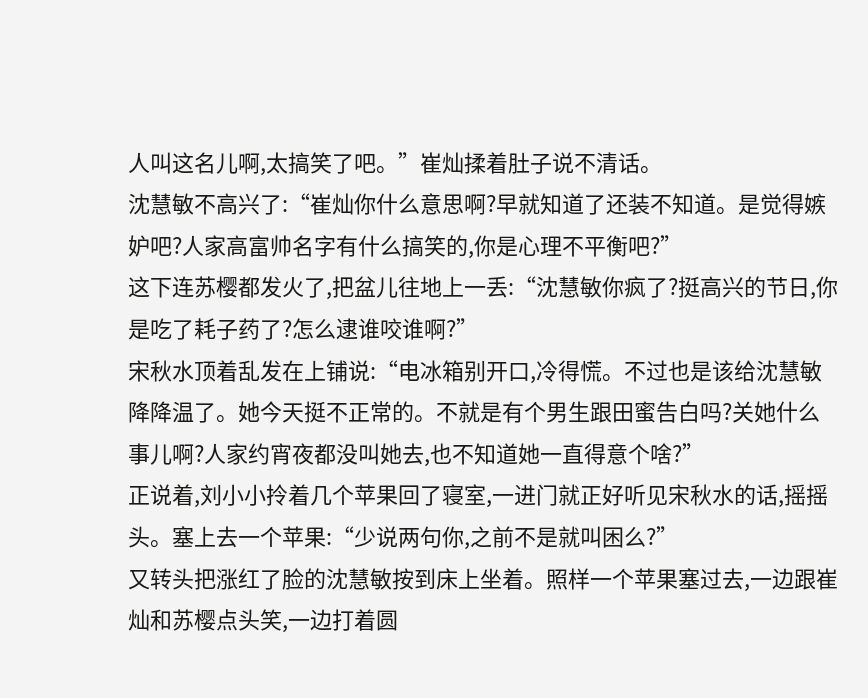人叫这名儿啊,太搞笑了吧。”崔灿揉着肚子说不清话。
沈慧敏不高兴了:“崔灿你什么意思啊?早就知道了还装不知道。是觉得嫉妒吧?人家高富帅名字有什么搞笑的,你是心理不平衡吧?”
这下连苏樱都发火了,把盆儿往地上一丢:“沈慧敏你疯了?挺高兴的节日,你是吃了耗子药了?怎么逮谁咬谁啊?”
宋秋水顶着乱发在上铺说:“电冰箱别开口,冷得慌。不过也是该给沈慧敏降降温了。她今天挺不正常的。不就是有个男生跟田蜜告白吗?关她什么事儿啊?人家约宵夜都没叫她去,也不知道她一直得意个啥?”
正说着,刘小小拎着几个苹果回了寝室,一进门就正好听见宋秋水的话,摇摇头。塞上去一个苹果:“少说两句你,之前不是就叫困么?”
又转头把涨红了脸的沈慧敏按到床上坐着。照样一个苹果塞过去,一边跟崔灿和苏樱点头笑,一边打着圆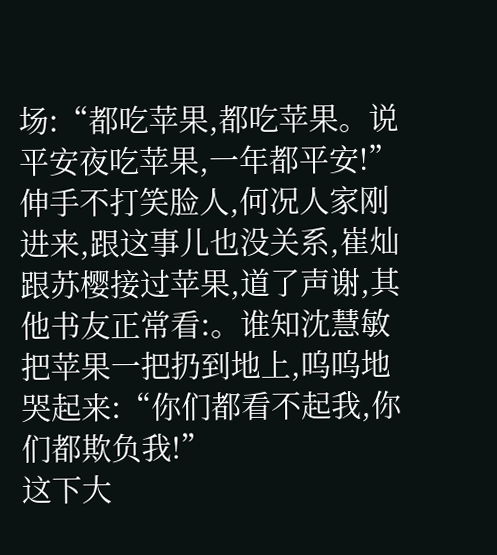场:“都吃苹果,都吃苹果。说平安夜吃苹果,一年都平安!”
伸手不打笑脸人,何况人家刚进来,跟这事儿也没关系,崔灿跟苏樱接过苹果,道了声谢,其他书友正常看:。谁知沈慧敏把苹果一把扔到地上,呜呜地哭起来:“你们都看不起我,你们都欺负我!”
这下大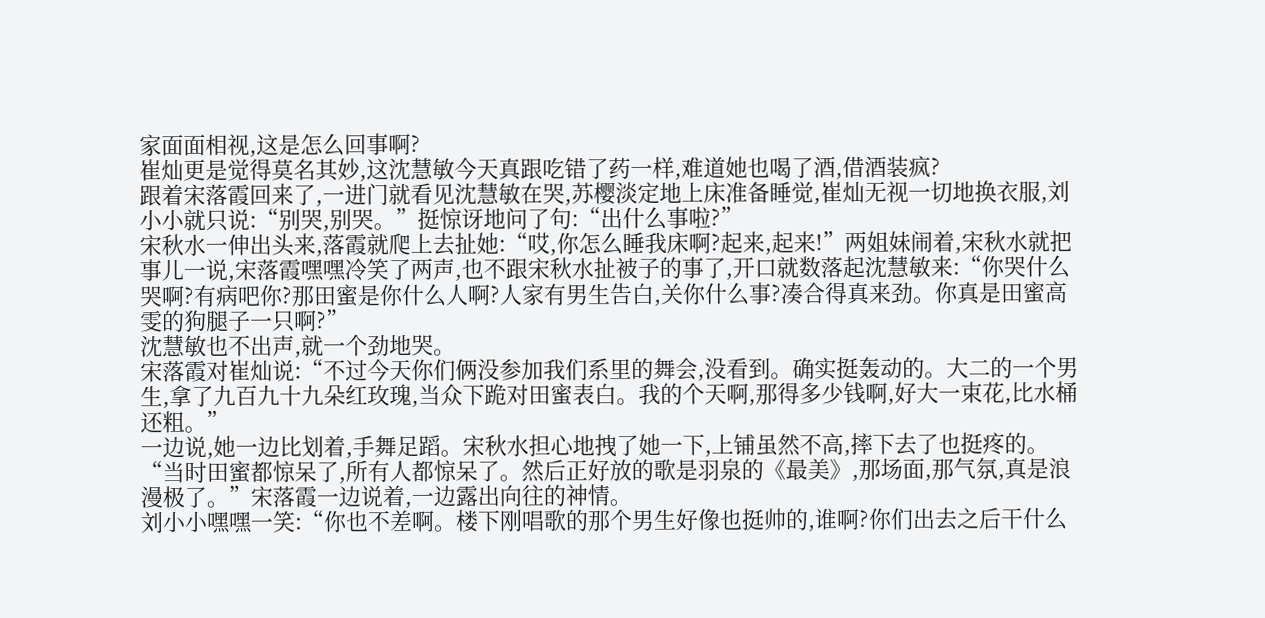家面面相视,这是怎么回事啊?
崔灿更是觉得莫名其妙,这沈慧敏今天真跟吃错了药一样,难道她也喝了酒,借酒装疯?
跟着宋落霞回来了,一进门就看见沈慧敏在哭,苏樱淡定地上床准备睡觉,崔灿无视一切地换衣服,刘小小就只说:“别哭,别哭。”挺惊讶地问了句:“出什么事啦?”
宋秋水一伸出头来,落霞就爬上去扯她:“哎,你怎么睡我床啊?起来,起来!”两姐妹闹着,宋秋水就把事儿一说,宋落霞嘿嘿冷笑了两声,也不跟宋秋水扯被子的事了,开口就数落起沈慧敏来:“你哭什么哭啊?有病吧你?那田蜜是你什么人啊?人家有男生告白,关你什么事?凑合得真来劲。你真是田蜜高雯的狗腿子一只啊?”
沈慧敏也不出声,就一个劲地哭。
宋落霞对崔灿说:“不过今天你们俩没参加我们系里的舞会,没看到。确实挺轰动的。大二的一个男生,拿了九百九十九朵红玫瑰,当众下跪对田蜜表白。我的个天啊,那得多少钱啊,好大一束花,比水桶还粗。”
一边说,她一边比划着,手舞足蹈。宋秋水担心地拽了她一下,上铺虽然不高,摔下去了也挺疼的。
“当时田蜜都惊呆了,所有人都惊呆了。然后正好放的歌是羽泉的《最美》,那场面,那气氛,真是浪漫极了。”宋落霞一边说着,一边露出向往的神情。
刘小小嘿嘿一笑:“你也不差啊。楼下刚唱歌的那个男生好像也挺帅的,谁啊?你们出去之后干什么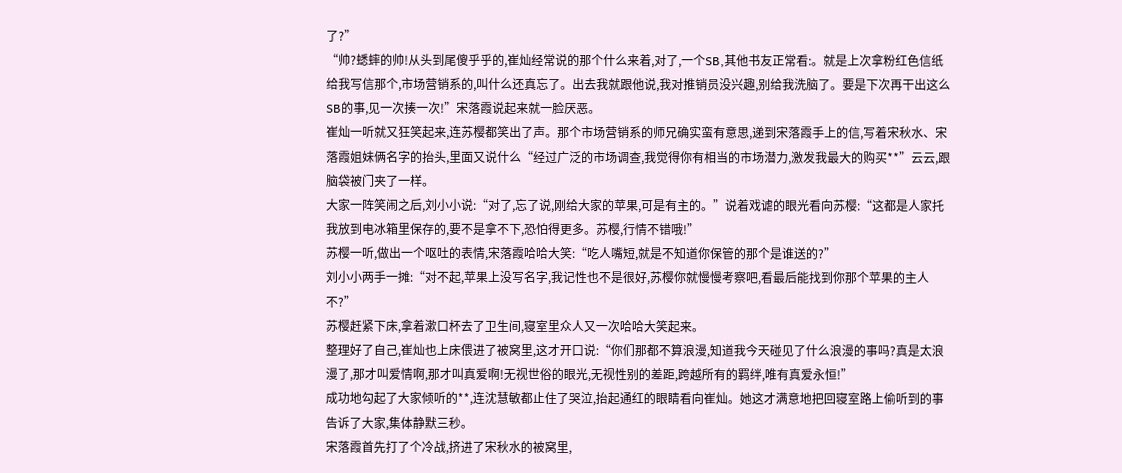了?”
“帅?蟋蟀的帅!从头到尾傻乎乎的,崔灿经常说的那个什么来着,对了,一个SB,其他书友正常看:。就是上次拿粉红色信纸给我写信那个,市场营销系的,叫什么还真忘了。出去我就跟他说,我对推销员没兴趣,别给我洗脑了。要是下次再干出这么SB的事,见一次揍一次!”宋落霞说起来就一脸厌恶。
崔灿一听就又狂笑起来,连苏樱都笑出了声。那个市场营销系的师兄确实蛮有意思,递到宋落霞手上的信,写着宋秋水、宋落霞姐妹俩名字的抬头,里面又说什么“经过广泛的市场调查,我觉得你有相当的市场潜力,激发我最大的购买**”云云,跟脑袋被门夹了一样。
大家一阵笑闹之后,刘小小说:“对了,忘了说,刚给大家的苹果,可是有主的。”说着戏谑的眼光看向苏樱:“这都是人家托我放到电冰箱里保存的,要不是拿不下,恐怕得更多。苏樱,行情不错哦!”
苏樱一听,做出一个呕吐的表情,宋落霞哈哈大笑:“吃人嘴短,就是不知道你保管的那个是谁送的?”
刘小小两手一摊:“对不起,苹果上没写名字,我记性也不是很好,苏樱你就慢慢考察吧,看最后能找到你那个苹果的主人不?”
苏樱赶紧下床,拿着漱口杯去了卫生间,寝室里众人又一次哈哈大笑起来。
整理好了自己,崔灿也上床偎进了被窝里,这才开口说:“你们那都不算浪漫,知道我今天碰见了什么浪漫的事吗?真是太浪漫了,那才叫爱情啊,那才叫真爱啊!无视世俗的眼光,无视性别的差距,跨越所有的羁绊,唯有真爱永恒!”
成功地勾起了大家倾听的**,连沈慧敏都止住了哭泣,抬起通红的眼睛看向崔灿。她这才满意地把回寝室路上偷听到的事告诉了大家,集体静默三秒。
宋落霞首先打了个冷战,挤进了宋秋水的被窝里,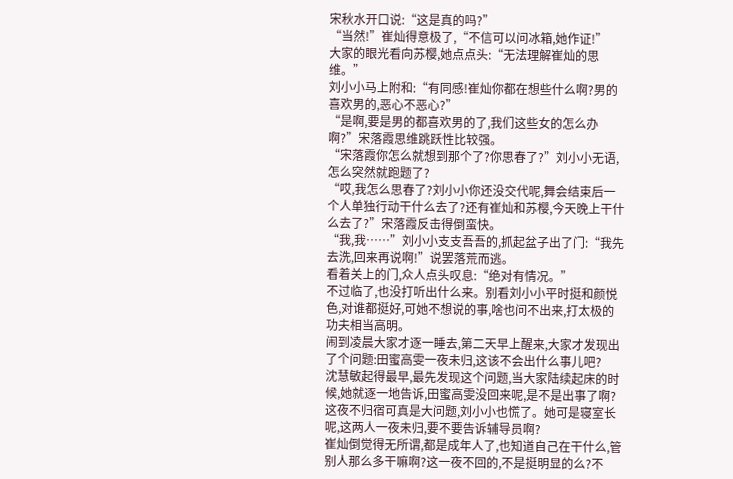宋秋水开口说:“这是真的吗?”
“当然!”崔灿得意极了,“不信可以问冰箱,她作证!”
大家的眼光看向苏樱,她点点头:“无法理解崔灿的思维。”
刘小小马上附和:“有同感!崔灿你都在想些什么啊?男的喜欢男的,恶心不恶心?”
“是啊,要是男的都喜欢男的了,我们这些女的怎么办啊?”宋落霞思维跳跃性比较强。
“宋落霞你怎么就想到那个了?你思春了?”刘小小无语,怎么突然就跑题了?
“哎,我怎么思春了?刘小小你还没交代呢,舞会结束后一个人单独行动干什么去了?还有崔灿和苏樱,今天晚上干什么去了?”宋落霞反击得倒蛮快。
“我,我……”刘小小支支吾吾的,抓起盆子出了门:“我先去洗,回来再说啊!”说罢落荒而逃。
看着关上的门,众人点头叹息:“绝对有情况。”
不过临了,也没打听出什么来。别看刘小小平时挺和颜悦色,对谁都挺好,可她不想说的事,啥也问不出来,打太极的功夫相当高明。
闹到凌晨大家才逐一睡去,第二天早上醒来,大家才发现出了个问题:田蜜高雯一夜未归,这该不会出什么事儿吧?
沈慧敏起得最早,最先发现这个问题,当大家陆续起床的时候,她就逐一地告诉,田蜜高雯没回来呢,是不是出事了啊?
这夜不归宿可真是大问题,刘小小也慌了。她可是寝室长呢,这两人一夜未归,要不要告诉辅导员啊?
崔灿倒觉得无所谓,都是成年人了,也知道自己在干什么,管别人那么多干嘛啊?这一夜不回的,不是挺明显的么?不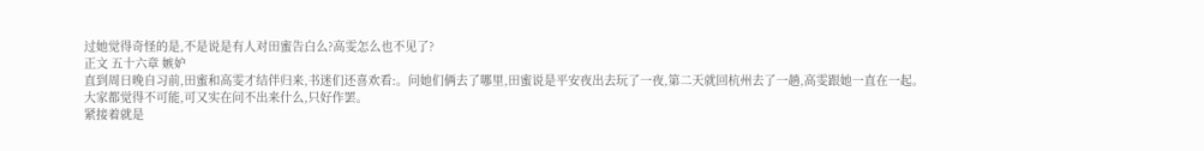过她觉得奇怪的是,不是说是有人对田蜜告白么?高雯怎么也不见了?
正文 五十六章 嫉妒
直到周日晚自习前,田蜜和高雯才结伴归来,书迷们还喜欢看:。问她们俩去了哪里,田蜜说是平安夜出去玩了一夜,第二天就回杭州去了一趟,高雯跟她一直在一起。
大家都觉得不可能,可又实在问不出来什么,只好作罢。
紧接着就是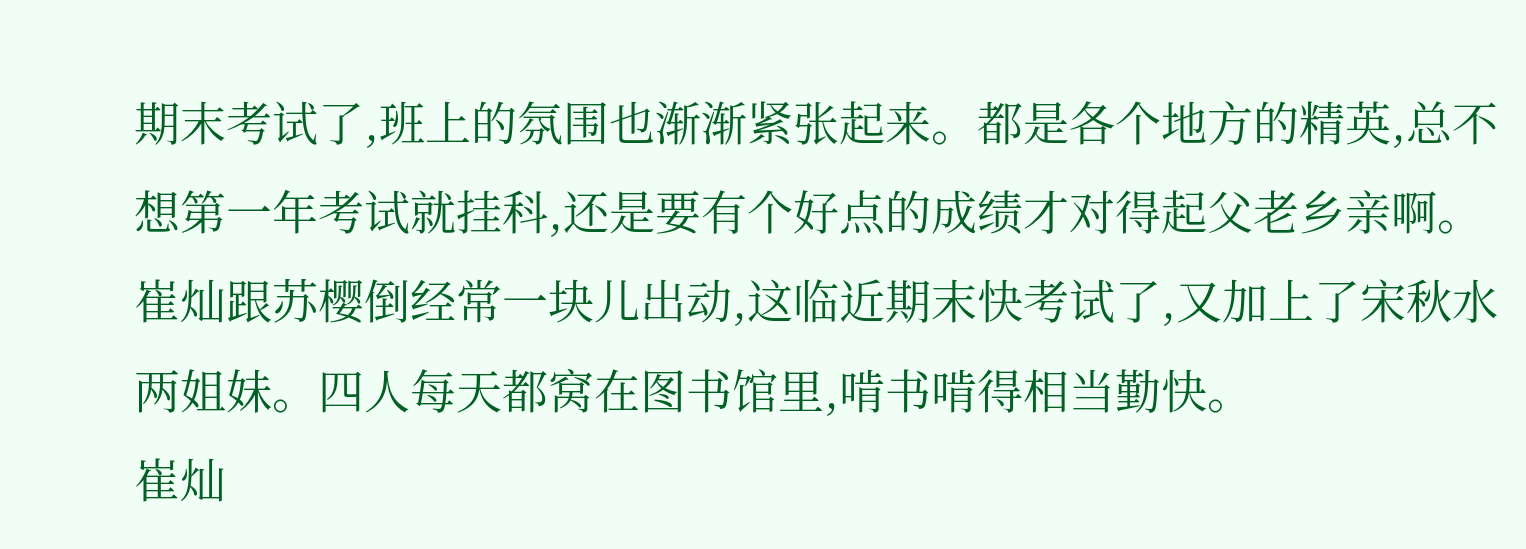期末考试了,班上的氛围也渐渐紧张起来。都是各个地方的精英,总不想第一年考试就挂科,还是要有个好点的成绩才对得起父老乡亲啊。
崔灿跟苏樱倒经常一块儿出动,这临近期末快考试了,又加上了宋秋水两姐妹。四人每天都窝在图书馆里,啃书啃得相当勤快。
崔灿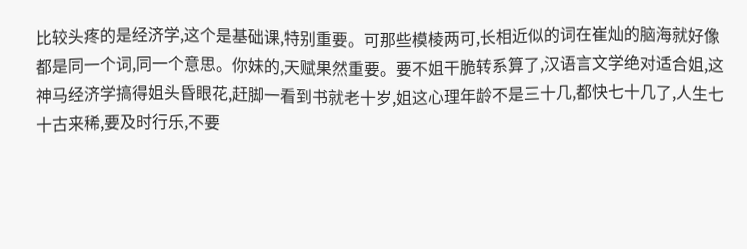比较头疼的是经济学,这个是基础课,特别重要。可那些模棱两可,长相近似的词在崔灿的脑海就好像都是同一个词,同一个意思。你妹的,天赋果然重要。要不姐干脆转系算了,汉语言文学绝对适合姐,这神马经济学搞得姐头昏眼花,赶脚一看到书就老十岁,姐这心理年龄不是三十几,都快七十几了,人生七十古来稀,要及时行乐,不要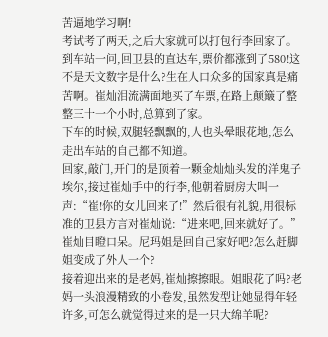苦逼地学习啊!
考试考了两天,之后大家就可以打包行李回家了。到车站一问,回卫县的直达车,票价都涨到了580!这不是天文数字是什么?生在人口众多的国家真是痛苦啊。崔灿泪流满面地买了车票,在路上颠簸了整整三十一个小时,总算到了家。
下车的时候,双腿轻飘飘的,人也头晕眼花地,怎么走出车站的自己都不知道。
回家,敲门,开门的是顶着一颗金灿灿头发的洋鬼子埃尔,接过崔灿手中的行李,他朝着厨房大叫一声:“崔!你的女儿回来了!”然后很有礼貌,用很标准的卫县方言对崔灿说:“进来吧,回来就好了。”
崔灿目瞪口呆。尼玛姐是回自己家好吧?怎么赶脚姐变成了外人一个?
接着迎出来的是老妈,崔灿擦擦眼。姐眼花了吗?老妈一头浪漫精致的小卷发,虽然发型让她显得年轻许多,可怎么就觉得过来的是一只大绵羊呢?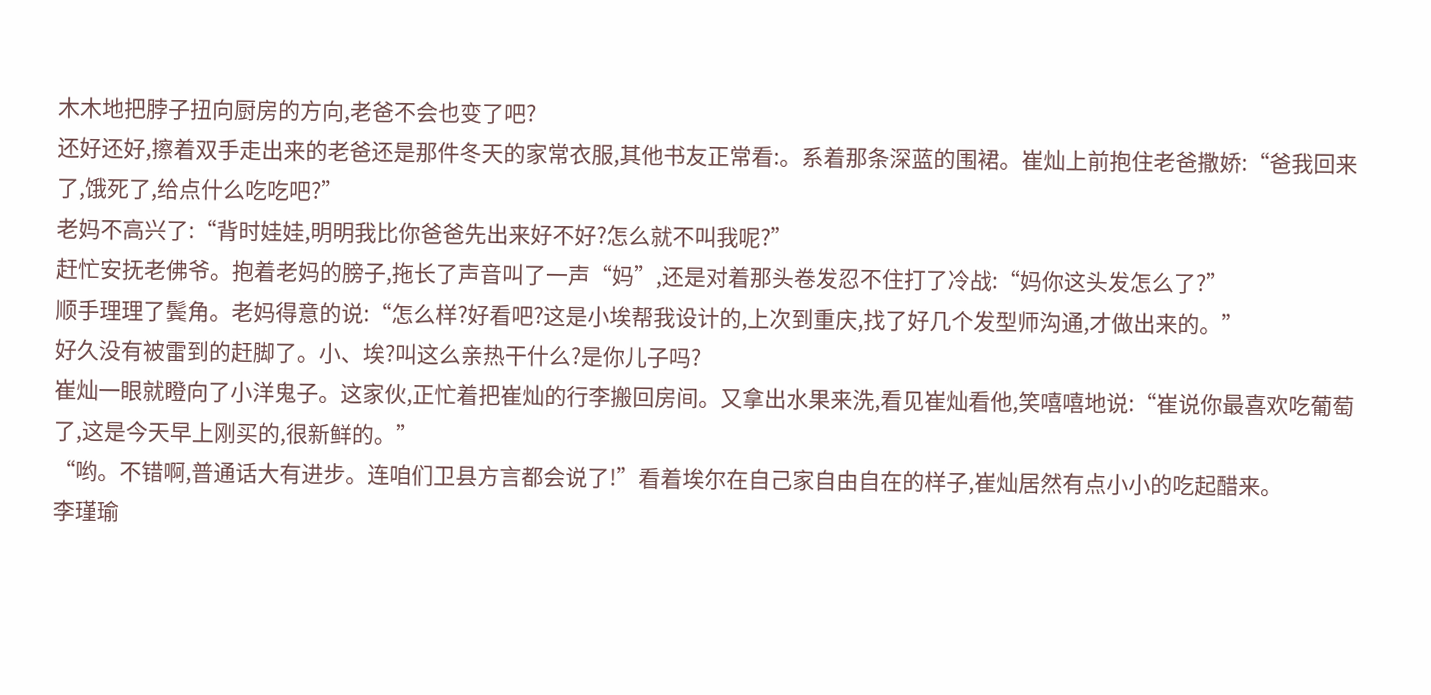木木地把脖子扭向厨房的方向,老爸不会也变了吧?
还好还好,擦着双手走出来的老爸还是那件冬天的家常衣服,其他书友正常看:。系着那条深蓝的围裙。崔灿上前抱住老爸撒娇:“爸我回来了,饿死了,给点什么吃吃吧?”
老妈不高兴了:“背时娃娃,明明我比你爸爸先出来好不好?怎么就不叫我呢?”
赶忙安抚老佛爷。抱着老妈的膀子,拖长了声音叫了一声“妈”,还是对着那头卷发忍不住打了冷战:“妈你这头发怎么了?”
顺手理理了鬓角。老妈得意的说:“怎么样?好看吧?这是小埃帮我设计的,上次到重庆,找了好几个发型师沟通,才做出来的。”
好久没有被雷到的赶脚了。小、埃?叫这么亲热干什么?是你儿子吗?
崔灿一眼就瞪向了小洋鬼子。这家伙,正忙着把崔灿的行李搬回房间。又拿出水果来洗,看见崔灿看他,笑嘻嘻地说:“崔说你最喜欢吃葡萄了,这是今天早上刚买的,很新鲜的。”
“哟。不错啊,普通话大有进步。连咱们卫县方言都会说了!”看着埃尔在自己家自由自在的样子,崔灿居然有点小小的吃起醋来。
李瑾瑜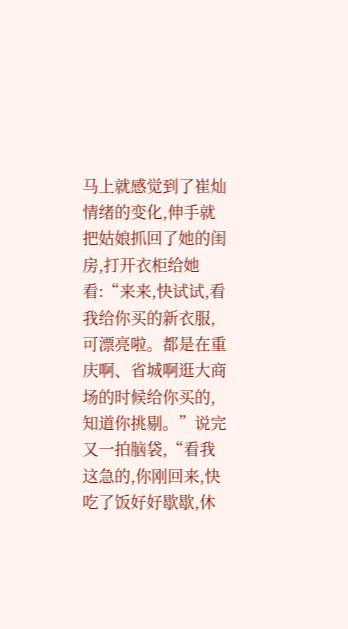马上就感觉到了崔灿情绪的变化,伸手就把姑娘抓回了她的闺房,打开衣柜给她看:“来来,快试试,看我给你买的新衣服,可漂亮啦。都是在重庆啊、省城啊逛大商场的时候给你买的,知道你挑剔。”说完又一拍脑袋,“看我这急的,你刚回来,快吃了饭好好歇歇,休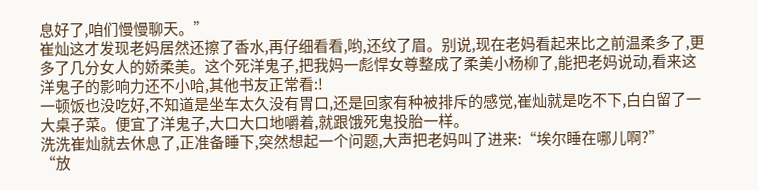息好了,咱们慢慢聊天。”
崔灿这才发现老妈居然还擦了香水,再仔细看看,哟,还纹了眉。别说,现在老妈看起来比之前温柔多了,更多了几分女人的娇柔美。这个死洋鬼子,把我妈一彪悍女尊整成了柔美小杨柳了,能把老妈说动,看来这洋鬼子的影响力还不小哈,其他书友正常看:!
一顿饭也没吃好,不知道是坐车太久没有胃口,还是回家有种被排斥的感觉,崔灿就是吃不下,白白留了一大桌子菜。便宜了洋鬼子,大口大口地嚼着,就跟饿死鬼投胎一样。
洗洗崔灿就去休息了,正准备睡下,突然想起一个问题,大声把老妈叫了进来:“埃尔睡在哪儿啊?”
“放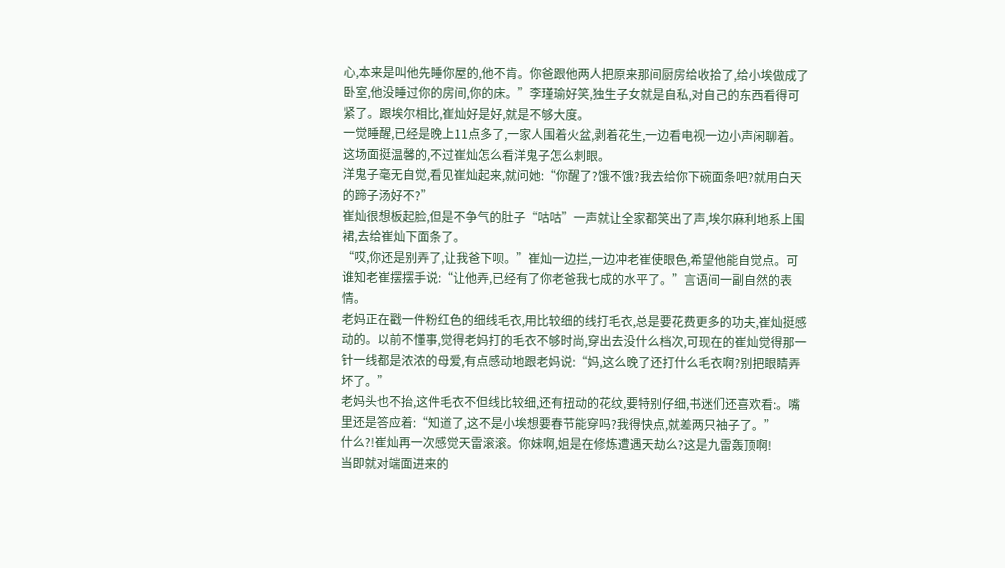心,本来是叫他先睡你屋的,他不肯。你爸跟他两人把原来那间厨房给收拾了,给小埃做成了卧室,他没睡过你的房间,你的床。”李瑾瑜好笑,独生子女就是自私,对自己的东西看得可紧了。跟埃尔相比,崔灿好是好,就是不够大度。
一觉睡醒,已经是晚上11点多了,一家人围着火盆,剥着花生,一边看电视一边小声闲聊着。这场面挺温馨的,不过崔灿怎么看洋鬼子怎么刺眼。
洋鬼子毫无自觉,看见崔灿起来,就问她:“你醒了?饿不饿?我去给你下碗面条吧?就用白天的蹄子汤好不?”
崔灿很想板起脸,但是不争气的肚子“咕咕”一声就让全家都笑出了声,埃尔麻利地系上围裙,去给崔灿下面条了。
“哎,你还是别弄了,让我爸下呗。”崔灿一边拦,一边冲老崔使眼色,希望他能自觉点。可谁知老崔摆摆手说:“让他弄,已经有了你老爸我七成的水平了。”言语间一副自然的表情。
老妈正在戳一件粉红色的细线毛衣,用比较细的线打毛衣,总是要花费更多的功夫,崔灿挺感动的。以前不懂事,觉得老妈打的毛衣不够时尚,穿出去没什么档次,可现在的崔灿觉得那一针一线都是浓浓的母爱,有点感动地跟老妈说:“妈,这么晚了还打什么毛衣啊?别把眼睛弄坏了。”
老妈头也不抬,这件毛衣不但线比较细,还有扭动的花纹,要特别仔细,书迷们还喜欢看:。嘴里还是答应着:“知道了,这不是小埃想要春节能穿吗?我得快点,就差两只袖子了。”
什么?!崔灿再一次感觉天雷滚滚。你妹啊,姐是在修炼遭遇天劫么?这是九雷轰顶啊!
当即就对端面进来的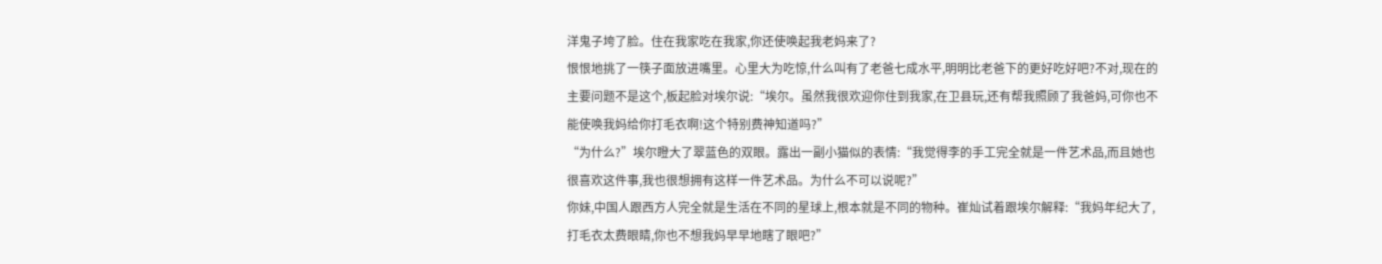洋鬼子垮了脸。住在我家吃在我家,你还使唤起我老妈来了?
恨恨地挑了一筷子面放进嘴里。心里大为吃惊,什么叫有了老爸七成水平,明明比老爸下的更好吃好吧?不对,现在的主要问题不是这个,板起脸对埃尔说:“埃尔。虽然我很欢迎你住到我家,在卫县玩,还有帮我照顾了我爸妈,可你也不能使唤我妈给你打毛衣啊!这个特别费神知道吗?”
“为什么?”埃尔瞪大了翠蓝色的双眼。露出一副小猫似的表情:“我觉得李的手工完全就是一件艺术品,而且她也很喜欢这件事,我也很想拥有这样一件艺术品。为什么不可以说呢?”
你妹,中国人跟西方人完全就是生活在不同的星球上,根本就是不同的物种。崔灿试着跟埃尔解释:“我妈年纪大了,打毛衣太费眼睛,你也不想我妈早早地瞎了眼吧?”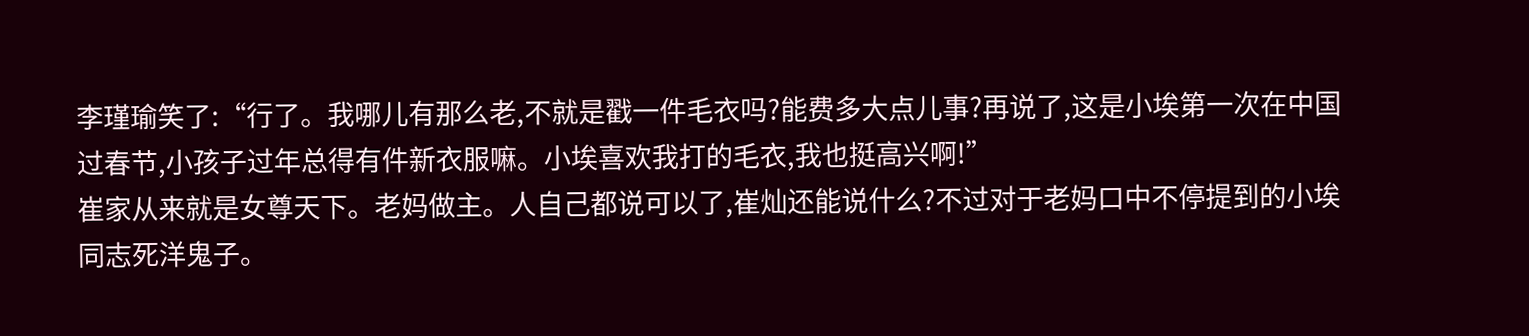李瑾瑜笑了:“行了。我哪儿有那么老,不就是戳一件毛衣吗?能费多大点儿事?再说了,这是小埃第一次在中国过春节,小孩子过年总得有件新衣服嘛。小埃喜欢我打的毛衣,我也挺高兴啊!”
崔家从来就是女尊天下。老妈做主。人自己都说可以了,崔灿还能说什么?不过对于老妈口中不停提到的小埃同志死洋鬼子。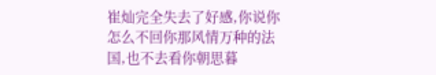崔灿完全失去了好感,你说你怎么不回你那风情万种的法国,也不去看你朝思暮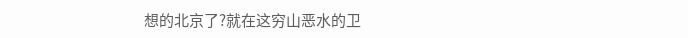想的北京了?就在这穷山恶水的卫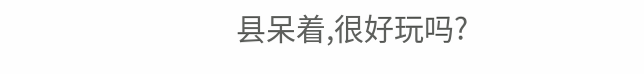县呆着,很好玩吗?